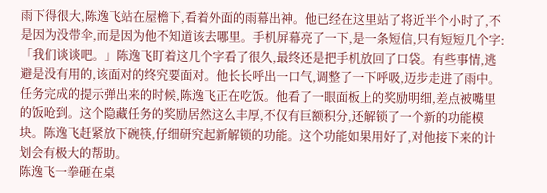雨下得很大,陈逸飞站在屋檐下,看着外面的雨幕出神。他已经在这里站了将近半个小时了,不是因为没带伞,而是因为他不知道该去哪里。手机屏幕亮了一下,是一条短信,只有短短几个字:「我们谈谈吧。」陈逸飞盯着这几个字看了很久,最终还是把手机放回了口袋。有些事情,逃避是没有用的,该面对的终究要面对。他长长呼出一口气,调整了一下呼吸,迈步走进了雨中。
任务完成的提示弹出来的时候,陈逸飞正在吃饭。他看了一眼面板上的奖励明细,差点被嘴里的饭呛到。这个隐藏任务的奖励居然这么丰厚,不仅有巨额积分,还解锁了一个新的功能模块。陈逸飞赶紧放下碗筷,仔细研究起新解锁的功能。这个功能如果用好了,对他接下来的计划会有极大的帮助。
陈逸飞一拳砸在桌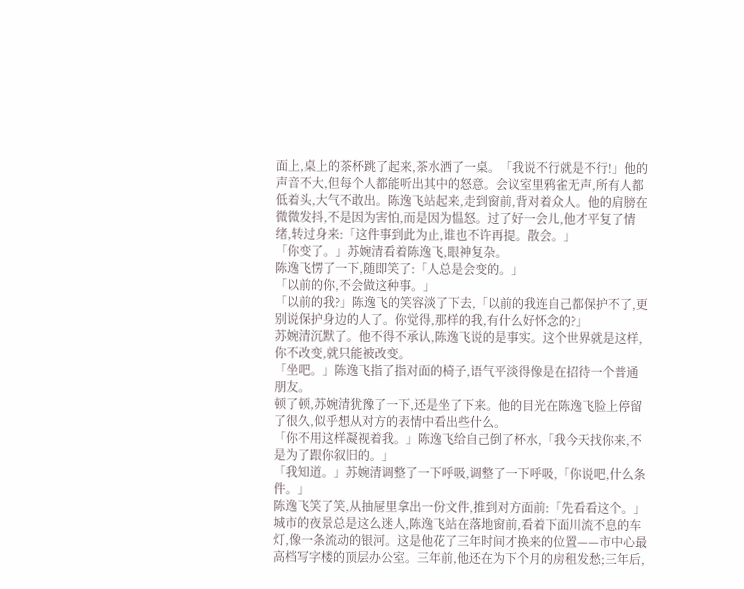面上,桌上的茶杯跳了起来,茶水洒了一桌。「我说不行就是不行!」他的声音不大,但每个人都能听出其中的怒意。会议室里鸦雀无声,所有人都低着头,大气不敢出。陈逸飞站起来,走到窗前,背对着众人。他的肩膀在微微发抖,不是因为害怕,而是因为愠怒。过了好一会儿,他才平复了情绪,转过身来:「这件事到此为止,谁也不许再提。散会。」
「你变了。」苏婉清看着陈逸飞,眼神复杂。
陈逸飞愣了一下,随即笑了:「人总是会变的。」
「以前的你,不会做这种事。」
「以前的我?」陈逸飞的笑容淡了下去,「以前的我连自己都保护不了,更别说保护身边的人了。你觉得,那样的我,有什么好怀念的?」
苏婉清沉默了。他不得不承认,陈逸飞说的是事实。这个世界就是这样,你不改变,就只能被改变。
「坐吧。」陈逸飞指了指对面的椅子,语气平淡得像是在招待一个普通朋友。
顿了顿,苏婉清犹豫了一下,还是坐了下来。他的目光在陈逸飞脸上停留了很久,似乎想从对方的表情中看出些什么。
「你不用这样凝视着我。」陈逸飞给自己倒了杯水,「我今天找你来,不是为了跟你叙旧的。」
「我知道。」苏婉清调整了一下呼吸,调整了一下呼吸,「你说吧,什么条件。」
陈逸飞笑了笑,从抽屉里拿出一份文件,推到对方面前:「先看看这个。」
城市的夜景总是这么迷人,陈逸飞站在落地窗前,看着下面川流不息的车灯,像一条流动的银河。这是他花了三年时间才换来的位置——市中心最高档写字楼的顶层办公室。三年前,他还在为下个月的房租发愁;三年后,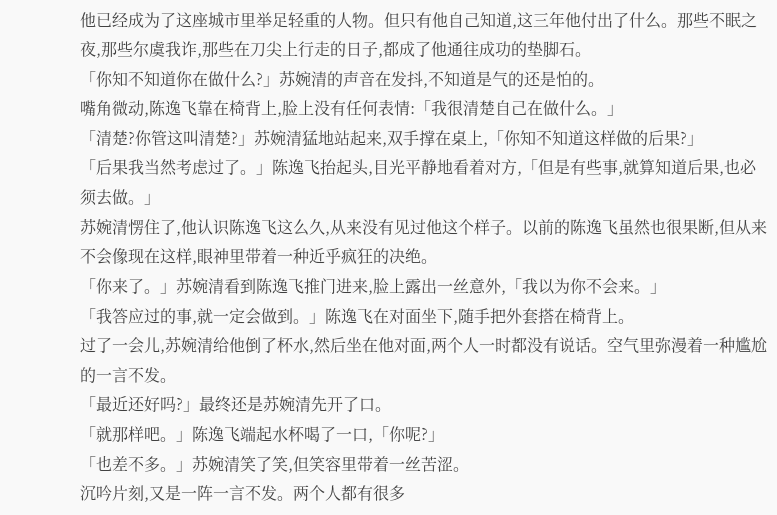他已经成为了这座城市里举足轻重的人物。但只有他自己知道,这三年他付出了什么。那些不眠之夜,那些尔虞我诈,那些在刀尖上行走的日子,都成了他通往成功的垫脚石。
「你知不知道你在做什么?」苏婉清的声音在发抖,不知道是气的还是怕的。
嘴角微动,陈逸飞靠在椅背上,脸上没有任何表情:「我很清楚自己在做什么。」
「清楚?你管这叫清楚?」苏婉清猛地站起来,双手撑在桌上,「你知不知道这样做的后果?」
「后果我当然考虑过了。」陈逸飞抬起头,目光平静地看着对方,「但是有些事,就算知道后果,也必须去做。」
苏婉清愣住了,他认识陈逸飞这么久,从来没有见过他这个样子。以前的陈逸飞虽然也很果断,但从来不会像现在这样,眼神里带着一种近乎疯狂的决绝。
「你来了。」苏婉清看到陈逸飞推门进来,脸上露出一丝意外,「我以为你不会来。」
「我答应过的事,就一定会做到。」陈逸飞在对面坐下,随手把外套搭在椅背上。
过了一会儿,苏婉清给他倒了杯水,然后坐在他对面,两个人一时都没有说话。空气里弥漫着一种尴尬的一言不发。
「最近还好吗?」最终还是苏婉清先开了口。
「就那样吧。」陈逸飞端起水杯喝了一口,「你呢?」
「也差不多。」苏婉清笑了笑,但笑容里带着一丝苦涩。
沉吟片刻,又是一阵一言不发。两个人都有很多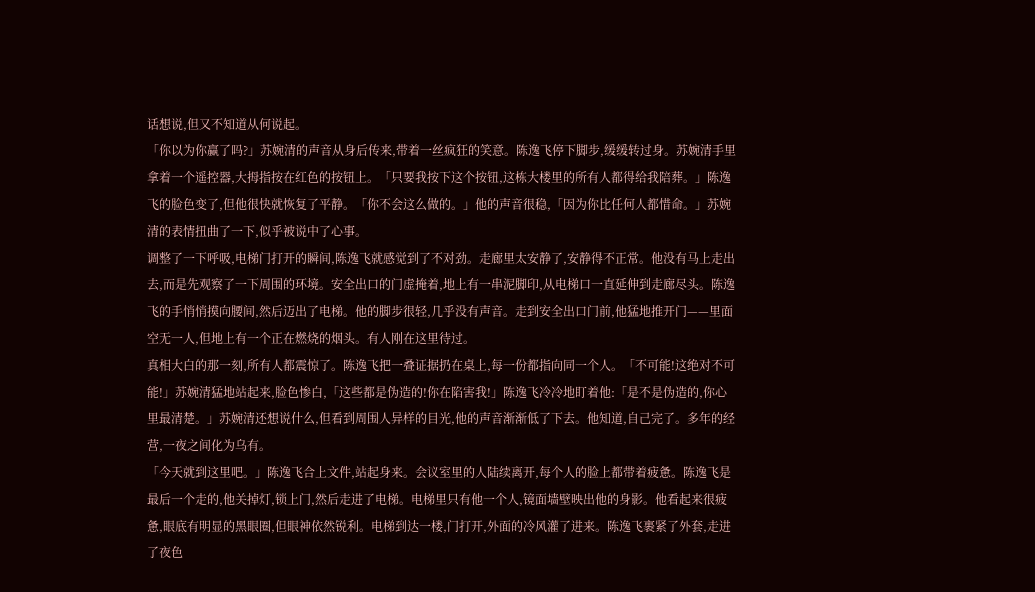话想说,但又不知道从何说起。
「你以为你赢了吗?」苏婉清的声音从身后传来,带着一丝疯狂的笑意。陈逸飞停下脚步,缓缓转过身。苏婉清手里拿着一个遥控器,大拇指按在红色的按钮上。「只要我按下这个按钮,这栋大楼里的所有人都得给我陪葬。」陈逸飞的脸色变了,但他很快就恢复了平静。「你不会这么做的。」他的声音很稳,「因为你比任何人都惜命。」苏婉清的表情扭曲了一下,似乎被说中了心事。
调整了一下呼吸,电梯门打开的瞬间,陈逸飞就感觉到了不对劲。走廊里太安静了,安静得不正常。他没有马上走出去,而是先观察了一下周围的环境。安全出口的门虚掩着,地上有一串泥脚印,从电梯口一直延伸到走廊尽头。陈逸飞的手悄悄摸向腰间,然后迈出了电梯。他的脚步很轻,几乎没有声音。走到安全出口门前,他猛地推开门——里面空无一人,但地上有一个正在燃烧的烟头。有人刚在这里待过。
真相大白的那一刻,所有人都震惊了。陈逸飞把一叠证据扔在桌上,每一份都指向同一个人。「不可能!这绝对不可能!」苏婉清猛地站起来,脸色惨白,「这些都是伪造的!你在陷害我!」陈逸飞冷冷地盯着他:「是不是伪造的,你心里最清楚。」苏婉清还想说什么,但看到周围人异样的目光,他的声音渐渐低了下去。他知道,自己完了。多年的经营,一夜之间化为乌有。
「今天就到这里吧。」陈逸飞合上文件,站起身来。会议室里的人陆续离开,每个人的脸上都带着疲惫。陈逸飞是最后一个走的,他关掉灯,锁上门,然后走进了电梯。电梯里只有他一个人,镜面墙壁映出他的身影。他看起来很疲惫,眼底有明显的黑眼圈,但眼神依然锐利。电梯到达一楼,门打开,外面的冷风灌了进来。陈逸飞裹紧了外套,走进了夜色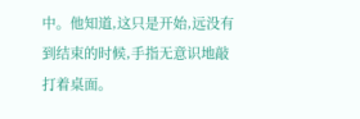中。他知道,这只是开始,远没有到结束的时候,手指无意识地敲打着桌面。